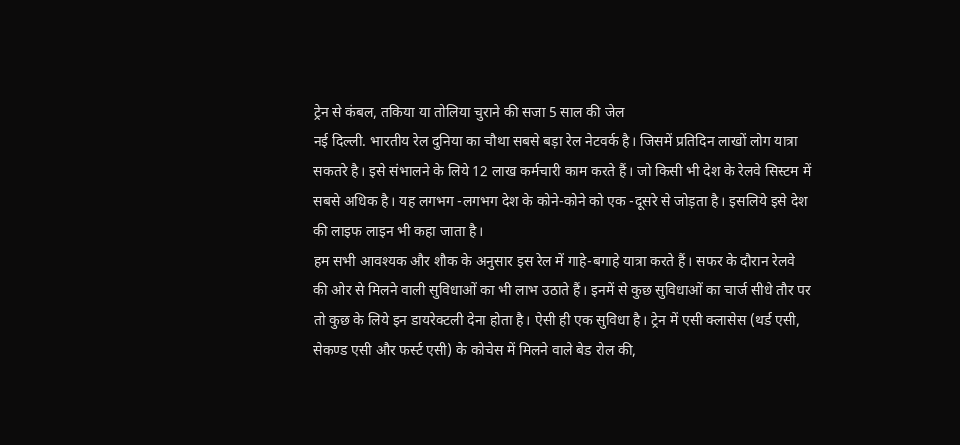ट्रेन से कंबल, तकिया या तोलिया चुराने की सजा 5 साल की जेल
नई दिल्ली. भारतीय रेल दुनिया का चौथा सबसे बड़ा रेल नेटवर्क है। जिसमें प्रतिदिन लाखों लोग यात्रा सकतरे है। इसे संभालने के लिये 12 लाख कर्मचारी काम करते हैं। जो किसी भी देश के रेलवे सिस्टम में सबसे अधिक है। यह लगभग -लगभग देश के कोने-कोने को एक -दूसरे से जोड़ता है। इसलिये इसे देश की लाइफ लाइन भी कहा जाता है।
हम सभी आवश्यक और शौक के अनुसार इस रेल में गाहे-बगाहे यात्रा करते हैं। सफर के दौरान रेलवे की ओर से मिलने वाली सुविधाओं का भी लाभ उठाते हैं। इनमें से कुछ सुविधाओं का चार्ज सीधे तौर पर तो कुछ के लिये इन डायरेक्टली देना होता है। ऐसी ही एक सुविधा है। ट्रेन में एसी क्लासेस (थर्ड एसी, सेकण्ड एसी और फर्स्ट एसी) के कोचेस में मिलने वाले बेड रोल की,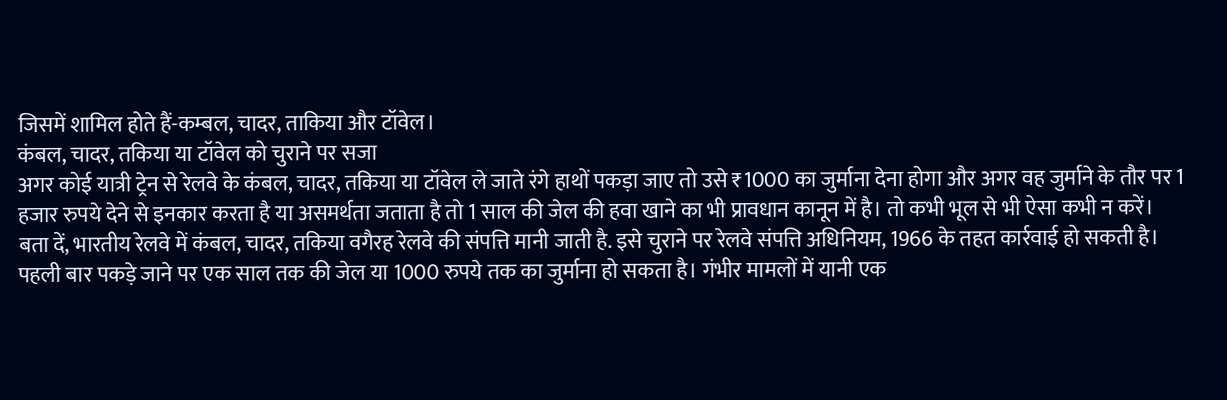जिसमें शामिल होते हैं-कम्बल, चादर, ताकिया और टॉवेल।
कंबल, चादर, तकिया या टॉवेल को चुराने पर सजा
अगर कोई यात्री ट्रेन से रेलवे के कंबल, चादर, तकिया या टॉवेल ले जाते रंगे हाथों पकड़ा जाए तो उसे ₹1000 का जुर्माना देना होगा और अगर वह जुर्माने के तौर पर 1 हजार रुपये देने से इनकार करता है या असमर्थता जताता है तो 1 साल की जेल की हवा खाने का भी प्रावधान कानून में है। तो कभी भूल से भी ऐसा कभी न करें।
बता दें, भारतीय रेलवे में कंबल, चादर, तकिया वगैरह रेलवे की संपत्ति मानी जाती है. इसे चुराने पर रेलवे संपत्ति अधिनियम, 1966 के तहत कार्रवाई हो सकती है। पहली बार पकड़े जाने पर एक साल तक की जेल या 1000 रुपये तक का जुर्माना हो सकता है। गंभीर मामलों में यानी एक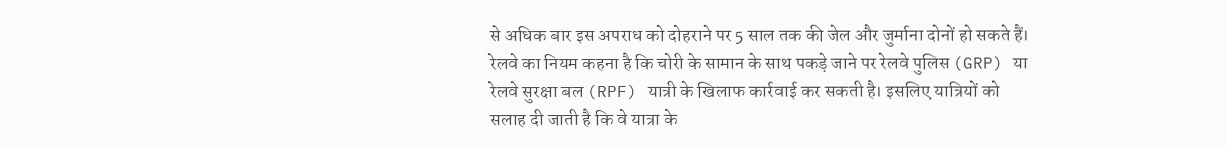से अधिक बार इस अपराध को दोहराने पर 5 साल तक की जेल और जुर्माना दोनों हो सकते हैं। रेलवे का नियम कहना है कि चोरी के सामान के साथ पकड़े जाने पर रेलवे पुलिस (GRP) या रेलवे सुरक्षा बल (RPF) यात्री के खिलाफ कार्रवाई कर सकती है। इसलिए यात्रियों को सलाह दी जाती है कि वे यात्रा के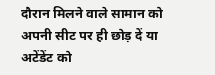दौरान मिलने वाले सामान को अपनी सीट पर ही छोड़ दें या अटेंडेंट को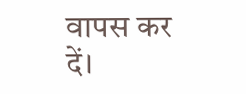वापस कर दें।